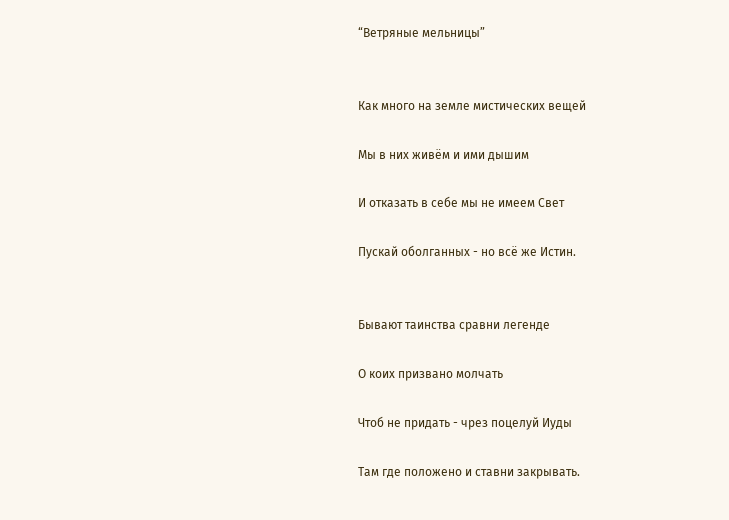“Ветряные мельницы”


Как много на земле мистических вещей

Мы в них живём и ими дышим

И отказать в себе мы не имеем Свет

Пускай оболганных - но всё же Истин.


Бывают таинства сравни легенде

О коих призвано молчать

Чтоб не придать - чрез поцелуй Иуды

Там где положено и ставни закрывать.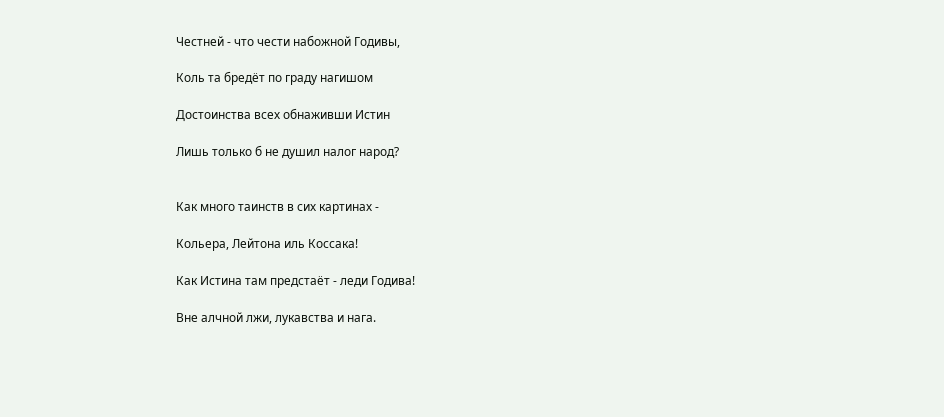Честней - что чести набожной Годивы,

Коль та бредёт по граду нагишом

Достоинства всех обнаживши Истин

Лишь только б не душил налог народ?


Как много таинств в сих картинах -

Кольера, Лейтона иль Коссака!

Как Истина там предстаёт - леди Годива!

Вне алчной лжи, лукавства и нага.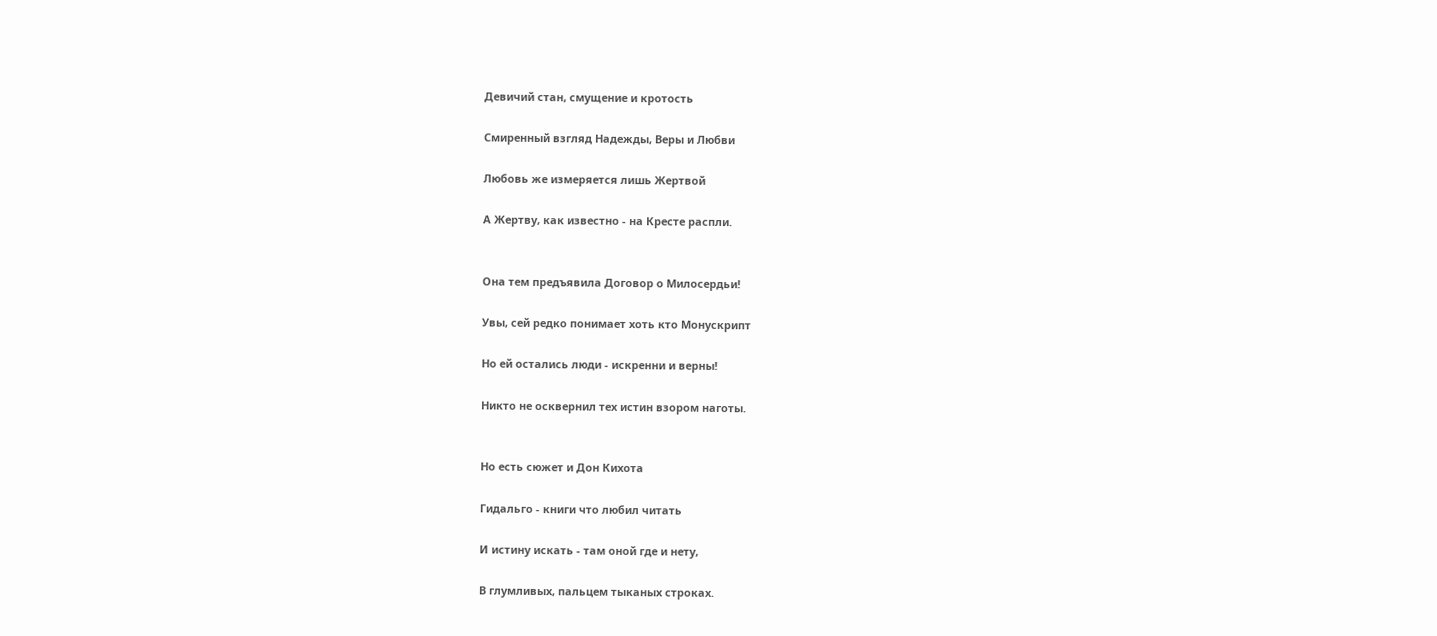Девичий стан, смущение и кротость

Смиренный взгляд Надежды, Веры и Любви

Любовь же измеряется лишь Жертвой

А Жертву, как известно - на Кресте распли.


Она тем предъявила Договор о Милосердьи!

Увы, сей редко понимает хоть кто Монускрипт

Но ей остались люди - искренни и верны!

Никто не осквернил тех истин взором наготы.


Но есть сюжет и Дон Кихота

Гидальго - книги что любил читать

И истину искать - там оной где и нету,

В глумливых, пальцем тыканых строках.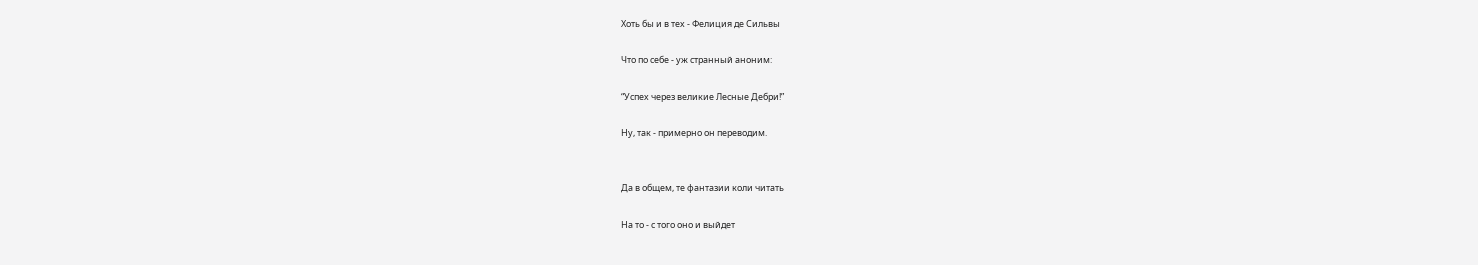Хоть бы и в тех - Фелиция де Сильвы

Что по себе - уж странный аноним:

“Успех через великие Лесные Дебри!”

Ну, так - примерно он переводим.


Да в общем, те фантазии коли читать

На то - с того оно и выйдет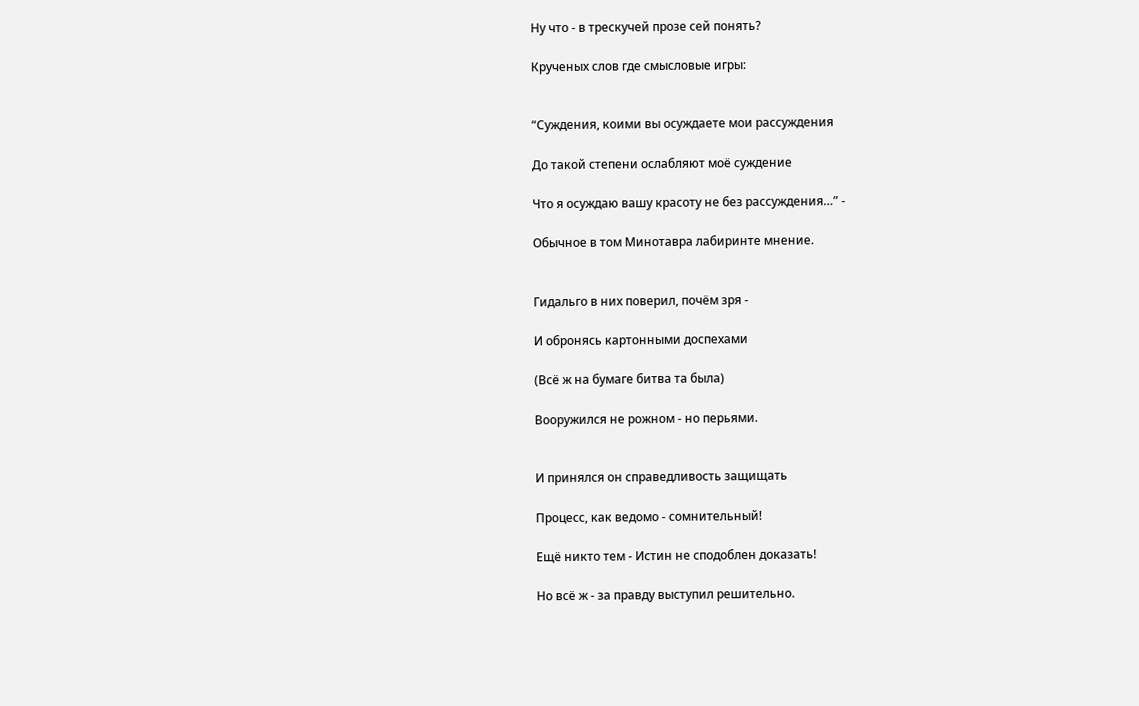Ну что - в трескучей прозе сей понять?

Крученых слов где смысловые игры:


“Суждения, коими вы осуждаете мои рассуждения

До такой степени ослабляют моё суждение

Что я осуждаю вашу красоту не без рассуждения…” -

Обычное в том Минотавра лабиринте мнение.


Гидальго в них поверил, почём зря -

И обронясь картонными доспехами

(Всё ж на бумаге битва та была)

Вооружился не рожном - но перьями.


И принялся он справедливость защищать

Процесс, как ведомо - сомнительный!

Ещё никто тем - Истин не сподоблен доказать!

Но всё ж - за правду выступил решительно.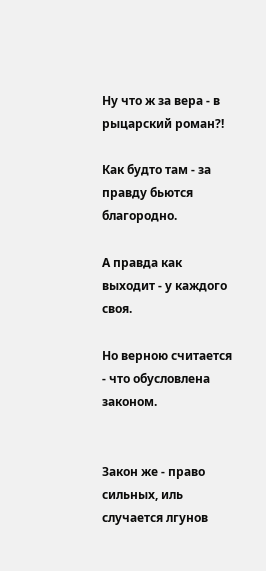Ну что ж за вера - в рыцарский роман?!

Как будто там - за правду бьются благородно.

А правда как выходит - у каждого своя.

Но верною считается - что обусловлена законом.


Закон же - право сильных, иль случается лгунов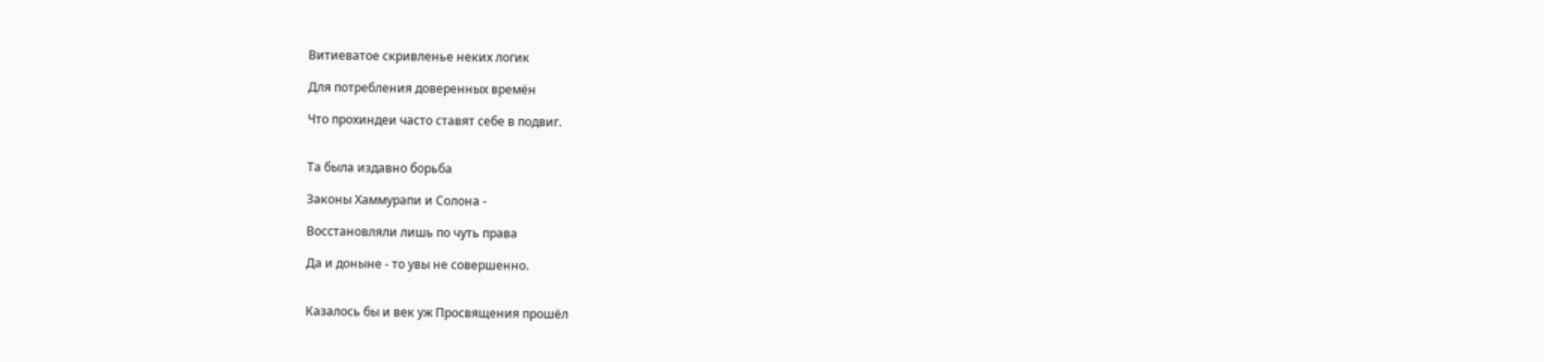Витиеватое скривленье неких логик

Для потребления доверенных времён

Что прохиндеи часто ставят себе в подвиг.


Та была издавно борьба

Законы Хаммурапи и Солона -

Восстановляли лишь по чуть права

Да и доныне - то увы не совершенно.


Казалось бы и век уж Просвящения прошёл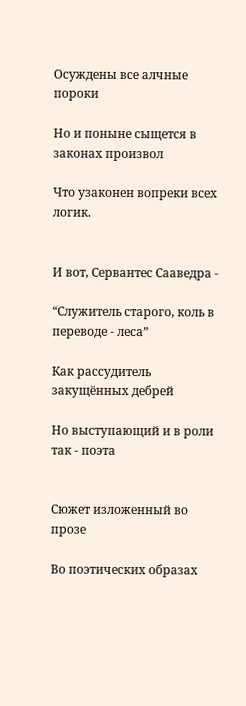Осуждены все алчные пороки

Но и поныне сыщется в законах произвол

Что узаконен вопреки всех логик.


И вот, Сервантес Сааведра -

“Служитель старого, коль в переводе - леса”

Как рассудитель закущённых дебрей

Но выступающий и в роли так - поэта


Сюжет изложенный во прозе

Во поэтических образах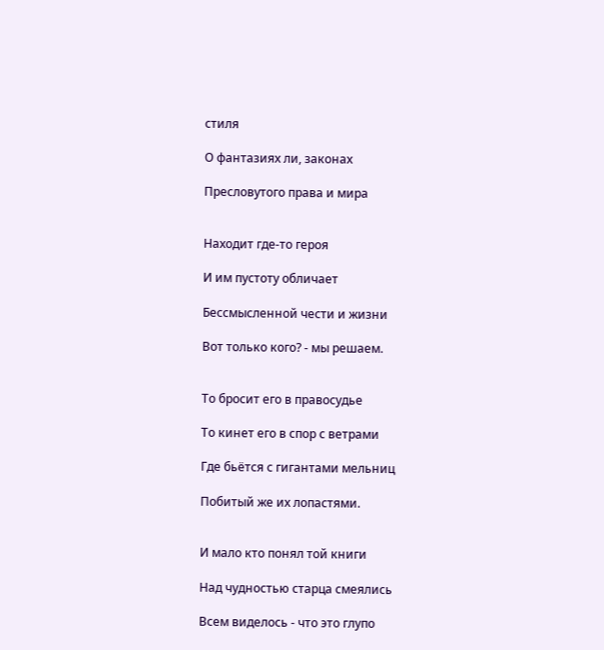стиля

О фантазиях ли, законах

Пресловутого права и мира


Находит где-то героя

И им пустоту обличает

Бессмысленной чести и жизни

Вот только кого? - мы решаем.


То бросит его в правосудье

То кинет его в спор с ветрами

Где бьётся с гигантами мельниц

Побитый же их лопастями.


И мало кто понял той книги

Над чудностью старца смеялись

Всем виделось - что это глупо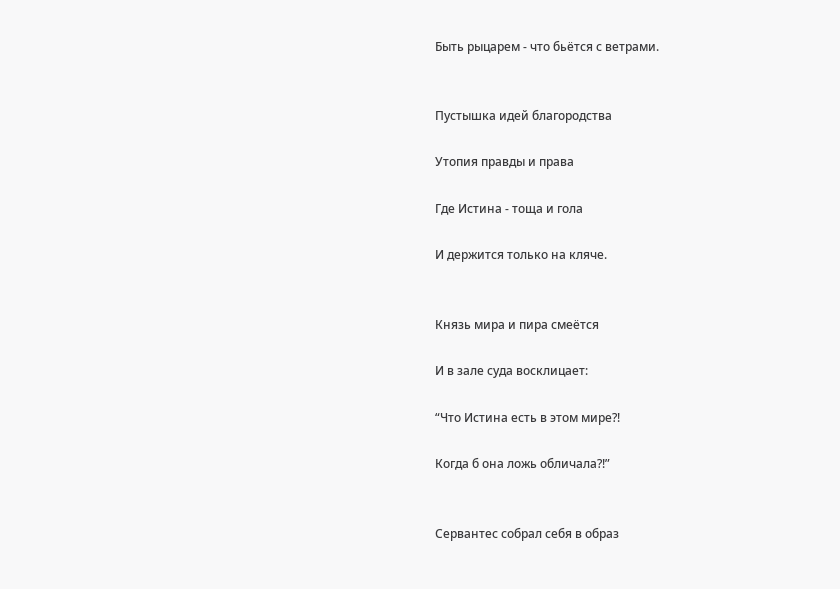Быть рыцарем - что бьётся с ветрами.


Пустышка идей благородства

Утопия правды и права

Где Истина - тоща и гола

И держится только на кляче.


Князь мира и пира смеётся

И в зале суда восклицает:

“Что Истина есть в этом мире?!

Когда б она ложь обличала?!”


Сервантес собрал себя в образ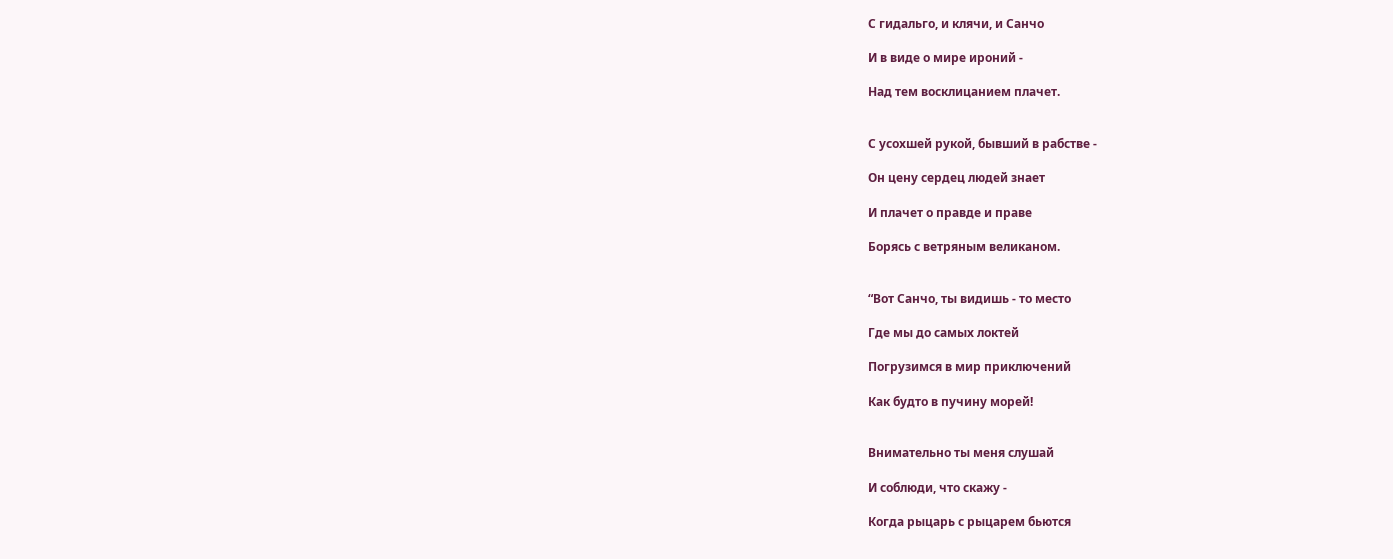С гидальго, и клячи, и Санчо

И в виде о мире ироний -

Над тем восклицанием плачет.


С усохшей рукой, бывший в рабстве -

Он цену сердец людей знает

И плачет о правде и праве

Борясь с ветряным великаном.


“Вот Санчо, ты видишь - то место

Где мы до самых локтей

Погрузимся в мир приключений

Как будто в пучину морей!


Внимательно ты меня слушай

И соблюди, что скажу -

Когда рыцарь с рыцарем бьются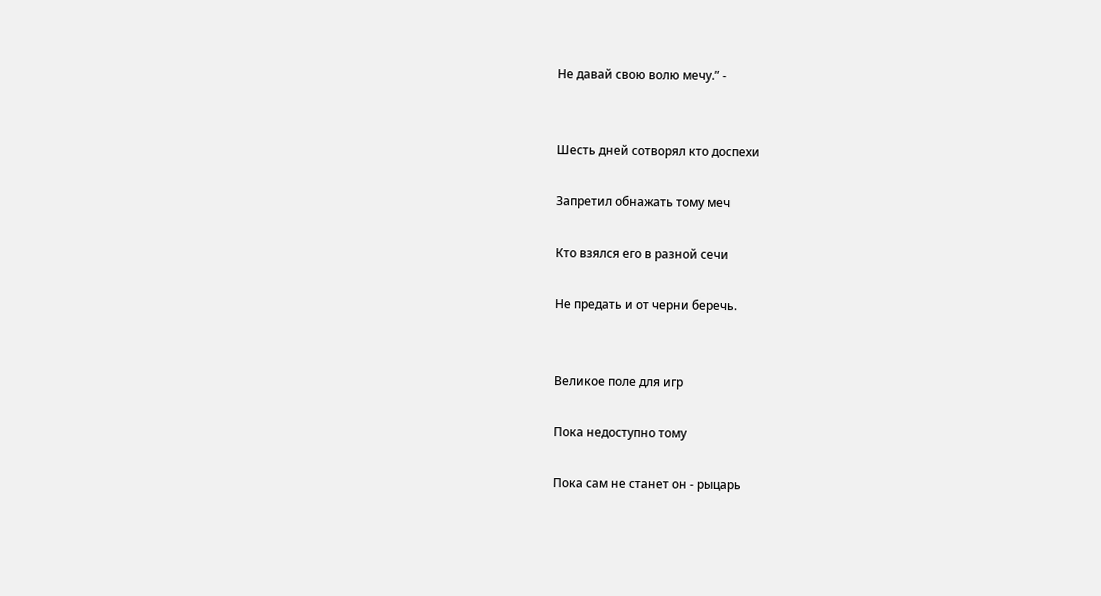Не давай свою волю мечу.” -


Шесть дней сотворял кто доспехи

Запретил обнажать тому меч

Кто взялся его в разной сечи

Не предать и от черни беречь.


Великое поле для игр

Пока недоступно тому

Пока сам не станет он - рыцарь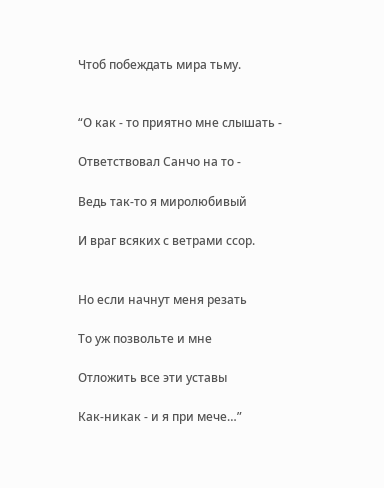Чтоб побеждать мира тьму.


“О как - то приятно мне слышать -

Ответствовал Санчо на то -

Ведь так-то я миролюбивый

И враг всяких с ветрами ссор.


Но если начнут меня резать

То уж позвольте и мне

Отложить все эти уставы

Как-никак - и я при мече…”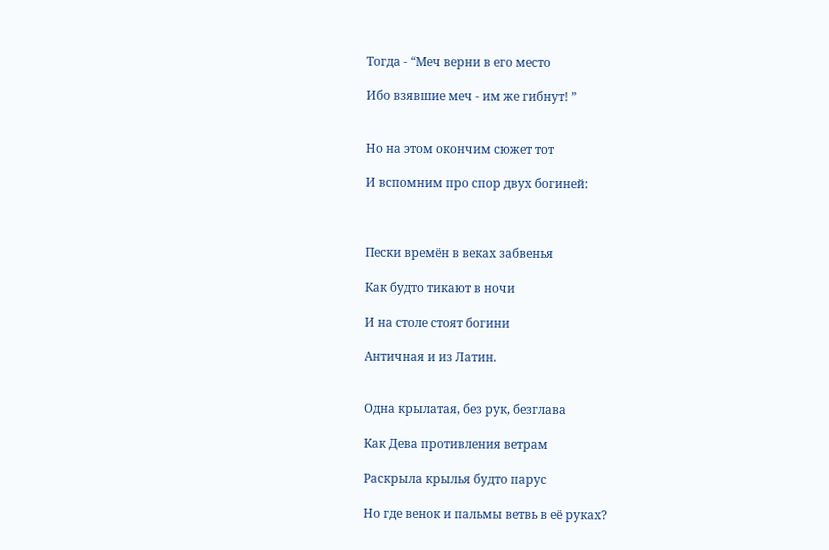Тогда - “Меч верни в его место

Ибо взявшие меч - им же гибнут! ”


Но на этом окончим сюжет тот

И вспомним про спор двух богиней:



Пески времён в веках забвенья

Как будто тикают в ночи

И на столе стоят богини

Античная и из Латин.


Одна крылатая, без рук, безглава

Как Дева противления ветрам

Раскрыла крылья будто парус

Но где венок и пальмы ветвь в её руках?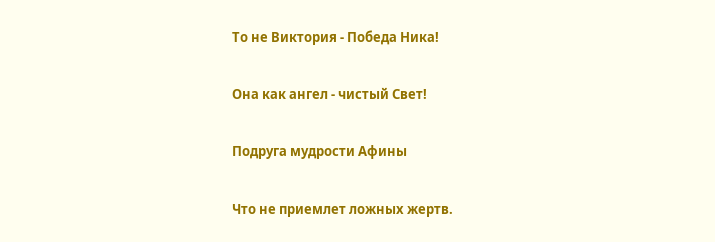То не Виктория - Победа Ника!

Она как ангел - чистый Свет!

Подруга мудрости Афины

Что не приемлет ложных жертв.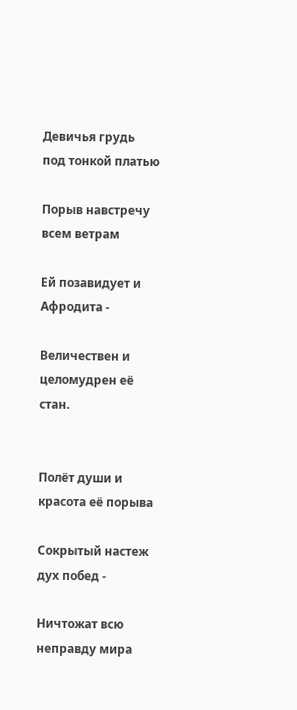Девичья грудь под тонкой платью

Порыв навстречу всем ветрам

Ей позавидует и Афродита -

Величествен и целомудрен её стан.


Полёт души и красота её порыва

Сокрытый настеж дух побед -

Ничтожат всю неправду мира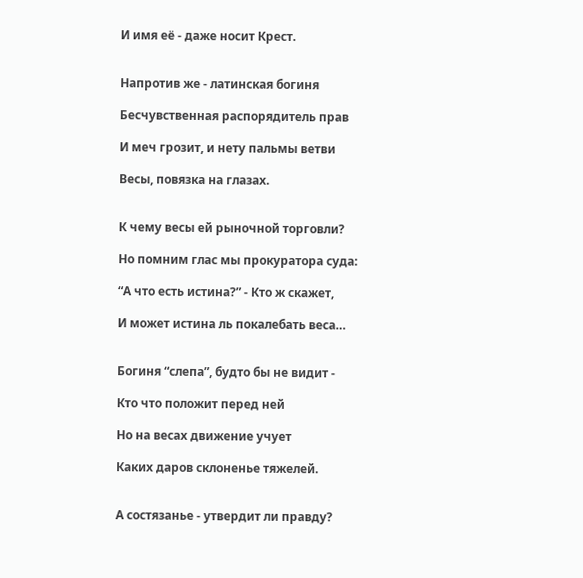И имя её - даже носит Крест.


Напротив же - латинская богиня

Бесчувственная распорядитель прав

И меч грозит, и нету пальмы ветви

Весы, повязка на глазах.


К чему весы ей рыночной торговли?

Но помним глас мы прокуратора суда:

“А что есть истина?” - Кто ж скажет,

И может истина ль покалебать веса…


Богиня “слепа”, будто бы не видит -

Кто что положит перед ней

Но на весах движение учует

Каких даров склоненье тяжелей.


А состязанье - утвердит ли правду?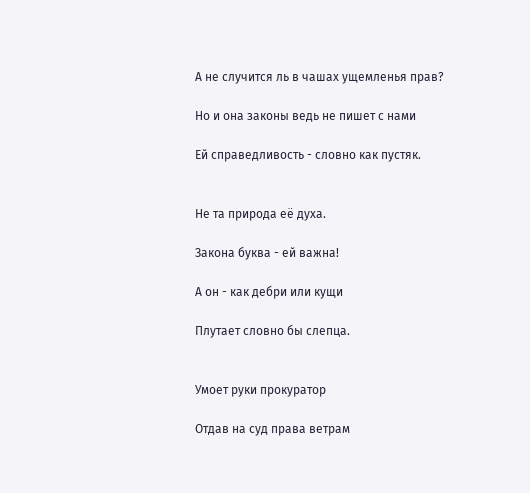А не случится ль в чашах ущемленья прав?

Но и она законы ведь не пишет с нами

Ей справедливость - словно как пустяк.


Не та природа её духа.

Закона буква - ей важна!

А он - как дебри или кущи

Плутает словно бы слепца.


Умоет руки прокуратор

Отдав на суд права ветрам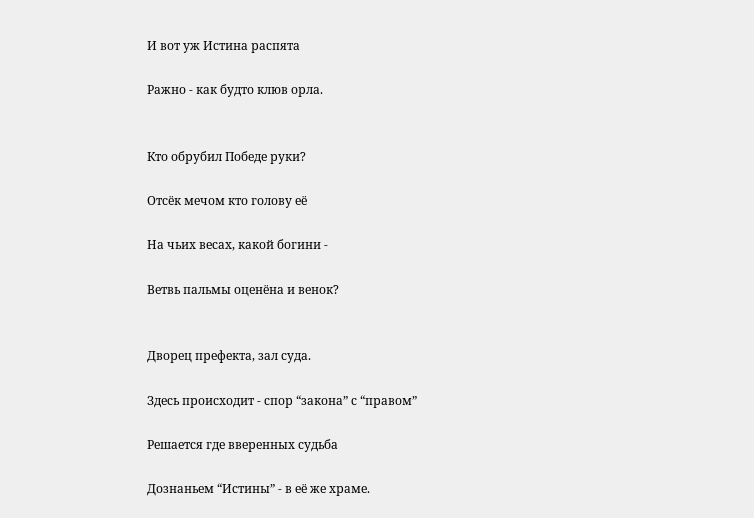И вот уж Истина распята

Ражно - как будто клюв орла.


Кто обрубил Победе руки?

Отсёк мечом кто голову её

На чьих весах, какой богини -

Ветвь пальмы оценёна и венок?


Дворец префекта, зал суда.

Здесь происходит - спор “закона” с “правом”

Решается где вверенных судьба

Дознаньем “Истины” - в её же храме.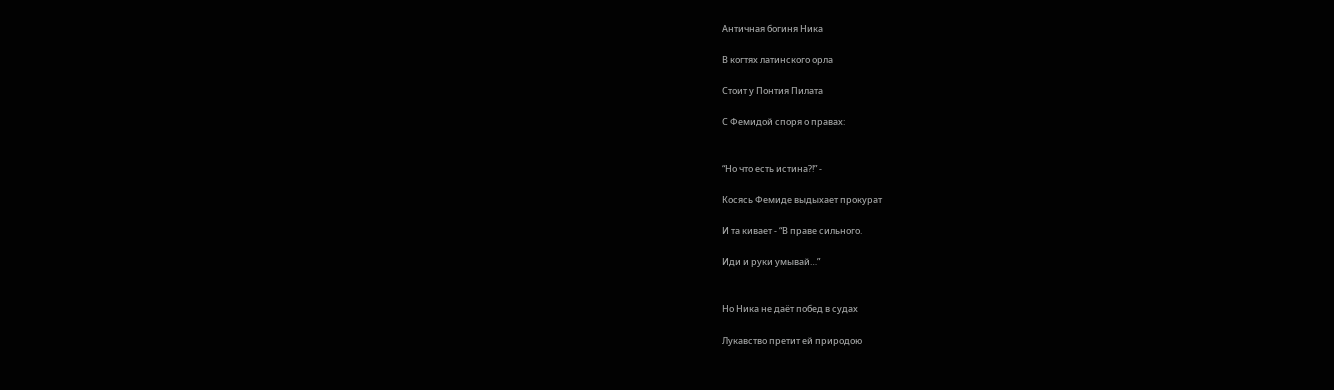Античная богиня Ника

В когтях латинского орла

Стоит у Понтия Пилата

С Фемидой споря о правах:


“Но что есть истина?!” -

Косясь Фемиде выдыхает прокурат

И та кивает - “В праве сильного.

Иди и руки умывай…”


Но Ника не даёт побед в судах

Лукавство претит ей природою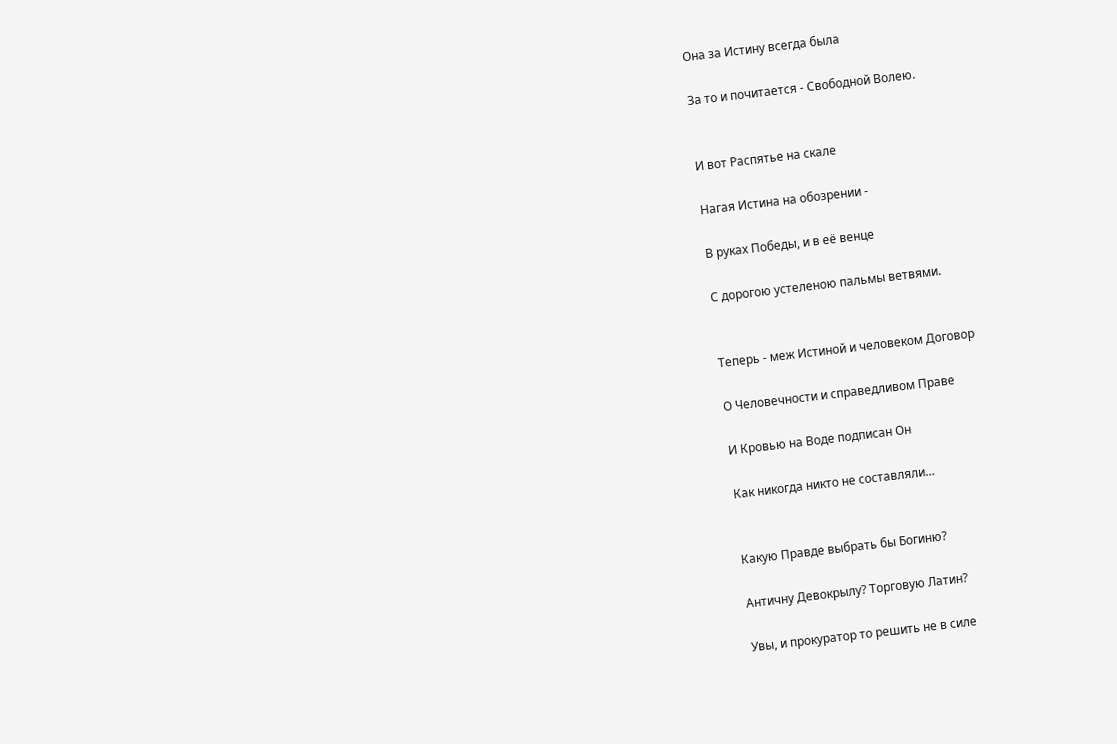Она за Истину всегда была

За то и почитается - Свободной Волею.


И вот Распятье на скале

Нагая Истина на обозрении -

В руках Победы, и в её венце

С дорогою устеленою пальмы ветвями.


Теперь - меж Истиной и человеком Договор

О Человечности и справедливом Праве

И Кровью на Воде подписан Он

Как никогда никто не составляли…


Какую Правде выбрать бы Богиню?

Античну Девокрылу? Торговую Латин?

Увы, и прокуратор то решить не в силе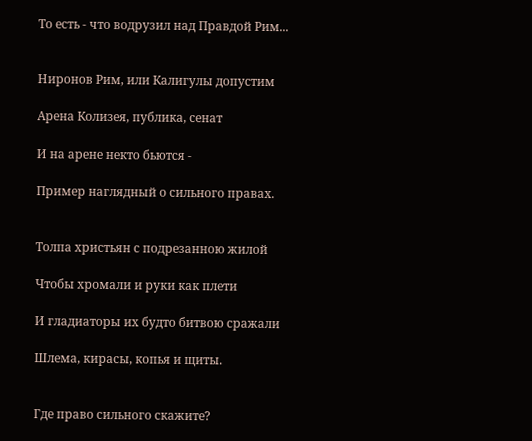То есть - что водрузил над Правдой Рим...


Ниронов Рим, или Калигулы допустим

Арена Колизея, публика, сенат

И на арене некто бьются -

Пример наглядный о сильного правах.


Толпа христьян с подрезанною жилой

Чтобы хромали и руки как плети

И гладиаторы их будто битвою сражали

Шлема, кирасы, копья и щиты.


Где право сильного скажите?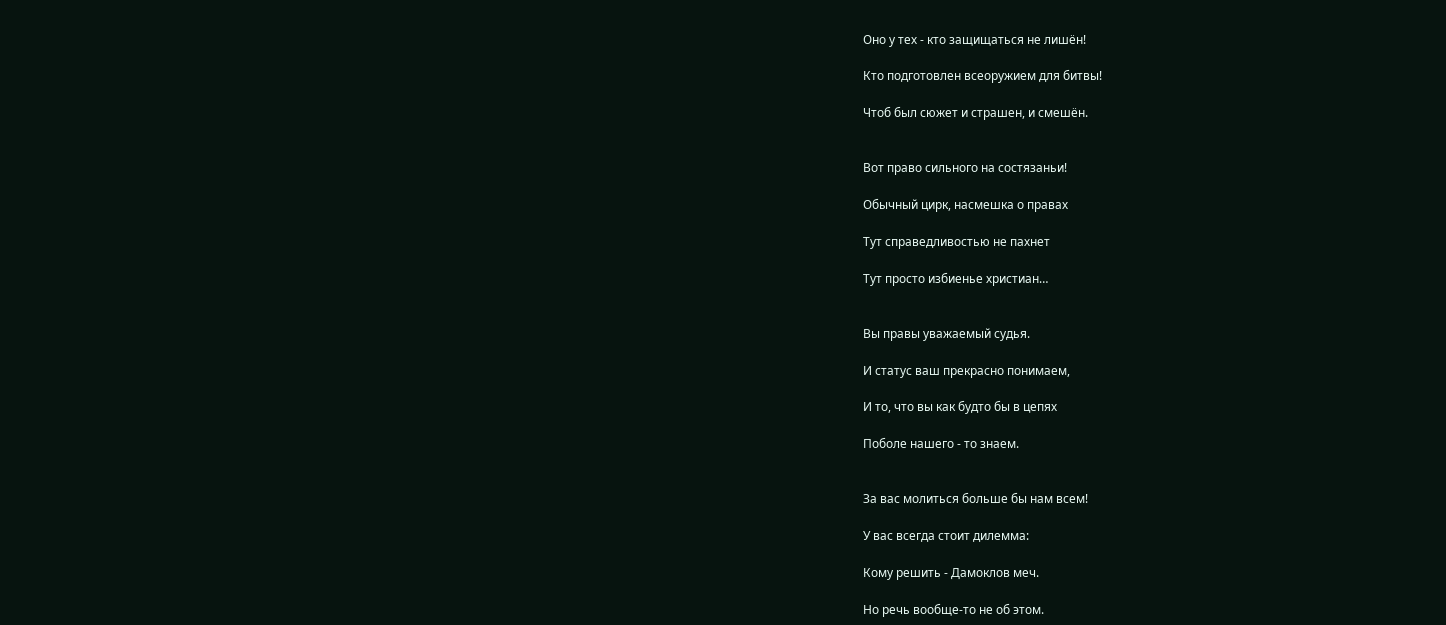Оно у тех - кто защищаться не лишён!

Кто подготовлен всеоружием для битвы!

Чтоб был сюжет и страшен, и смешён.


Вот право сильного на состязаньи!

Обычный цирк, насмешка о правах

Тут справедливостью не пахнет

Тут просто избиенье христиан…


Вы правы уважаемый судья.

И статус ваш прекрасно понимаем,

И то, что вы как будто бы в цепях

Поболе нашего - то знаем.


За вас молиться больше бы нам всем!

У вас всегда стоит дилемма:

Кому решить - Дамоклов меч.

Но речь вообще-то не об этом.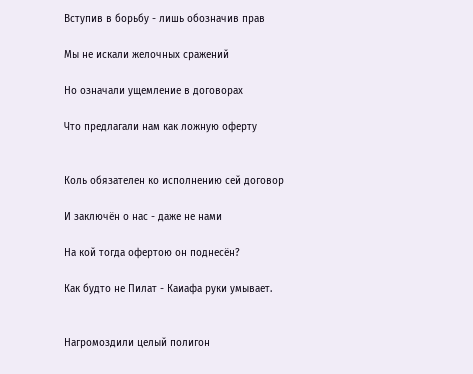Вступив в борьбу - лишь обозначив прав

Мы не искали желочных сражений

Но означали ущемление в договорах

Что предлагали нам как ложную оферту


Коль обязателен ко исполнению сей договор

И заключён о нас - даже не нами

На кой тогда офертою он поднесён?

Как будто не Пилат - Каиафа руки умывает.


Нагромоздили целый полигон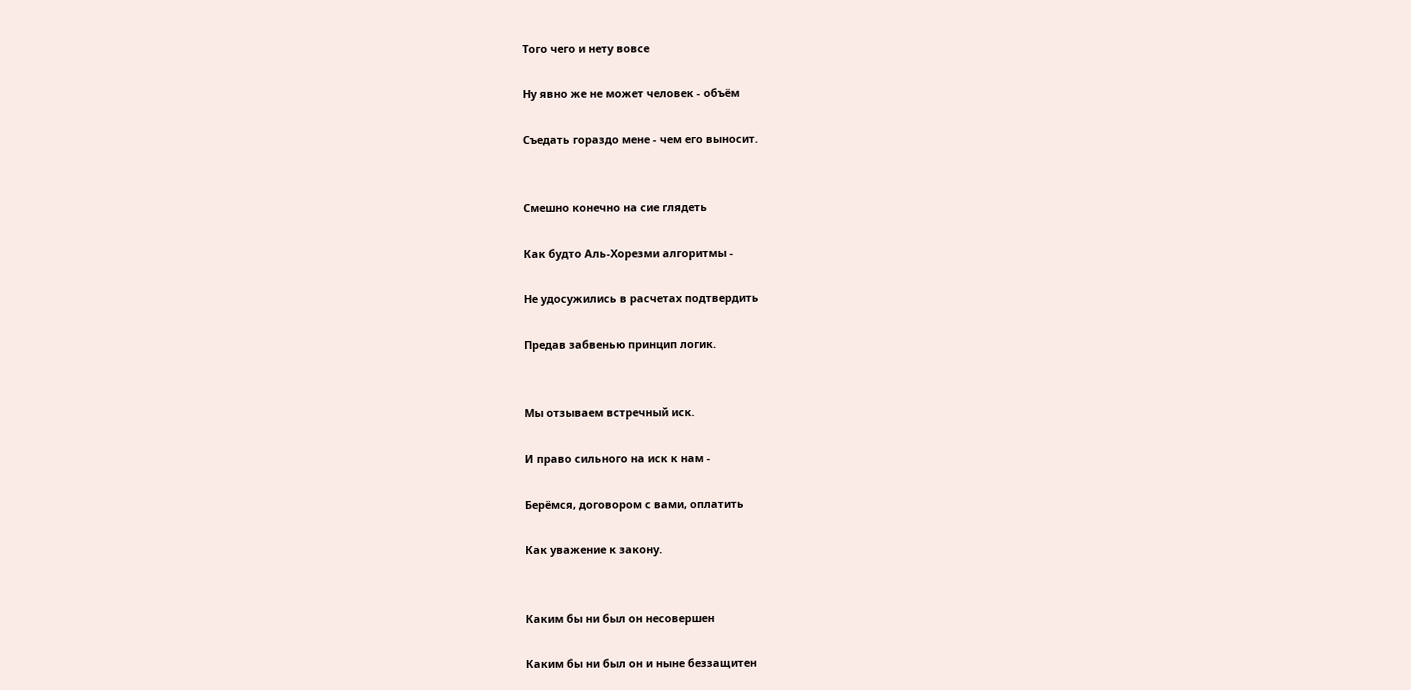Того чего и нету вовсе

Ну явно же не может человек - объём

Съедать гораздо мене - чем его выносит.


Смешно конечно на сие глядеть

Как будто Аль-Хорезми алгоритмы -

Не удосужились в расчетах подтвердить

Предав забвенью принцип логик.


Мы отзываем встречный иск.

И право сильного на иск к нам -

Берёмся, договором с вами, оплатить

Как уважение к закону.


Каким бы ни был он несовершен

Каким бы ни был он и ныне беззащитен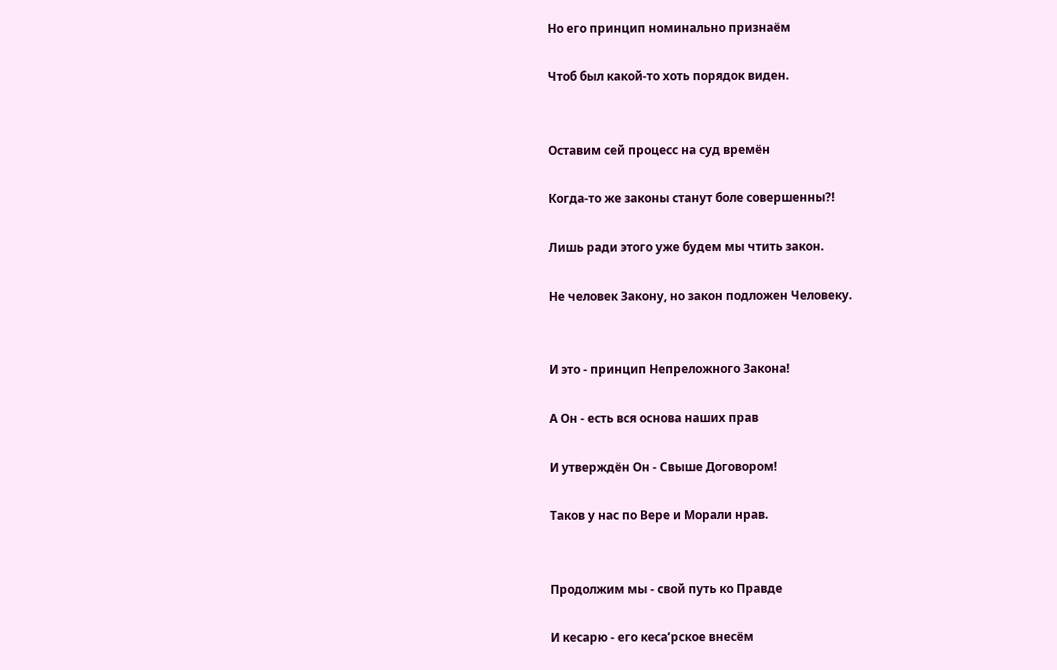Но его принцип номинально признаём

Чтоб был какой-то хоть порядок виден.


Оставим сей процесс на суд времён

Когда-то же законы станут боле совершенны?!

Лишь ради этого уже будем мы чтить закон.

Не человек Закону, но закон подложен Человеку.


И это - принцип Непреложного Закона!

А Он - есть вся основа наших прав

И утверждён Он - Свыше Договором!

Таков у нас по Вере и Морали нрав.


Продолжим мы - свой путь ко Правде

И кесарю - его кеса’рское внесём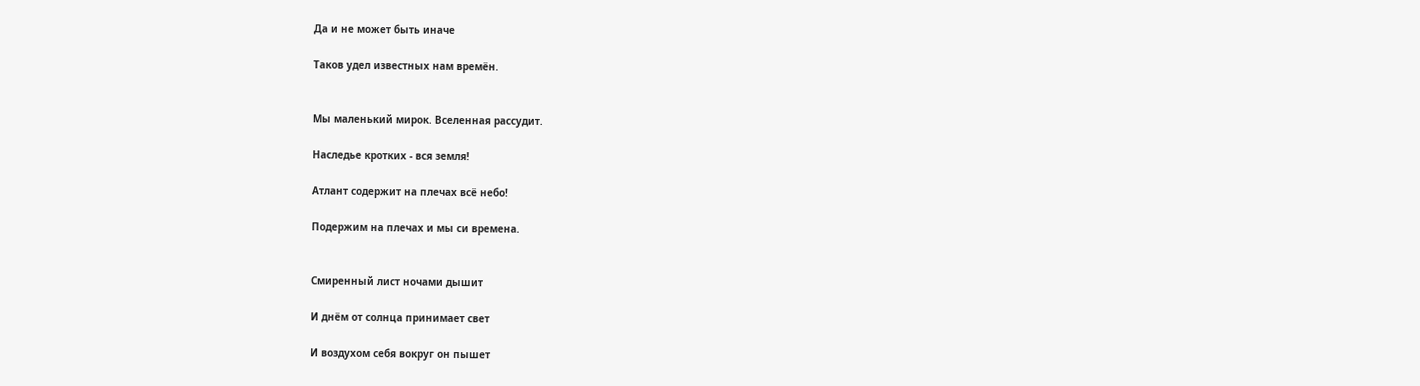Да и не может быть иначе

Таков удел известных нам времён.


Мы маленький мирок. Вселенная рассудит.

Наследье кротких - вся земля!

Атлант содержит на плечах всё небо!

Подержим на плечах и мы си времена.


Смиренный лист ночами дышит

И днём от солнца принимает свет

И воздухом себя вокруг он пышет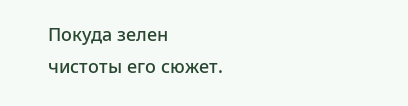Покуда зелен чистоты его сюжет.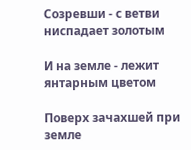Созревши - с ветви ниспадает золотым

И на земле - лежит янтарным цветом

Поверх зачахшей при земле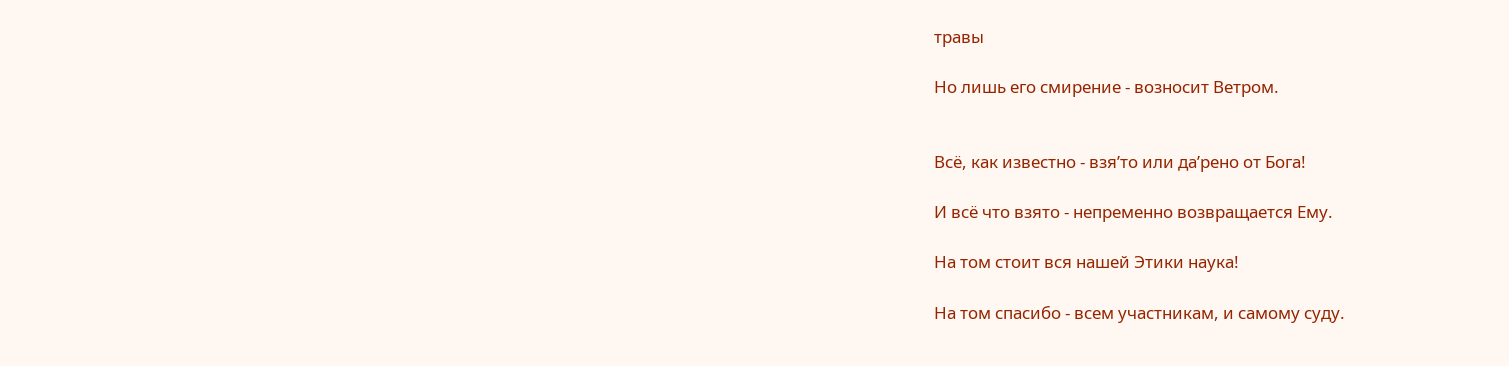травы

Но лишь его смирение - возносит Ветром.


Всё, как известно - взя’то или да’рено от Бога!

И всё что взято - непременно возвращается Ему.

На том стоит вся нашей Этики наука!

На том спасибо - всем участникам, и самому суду.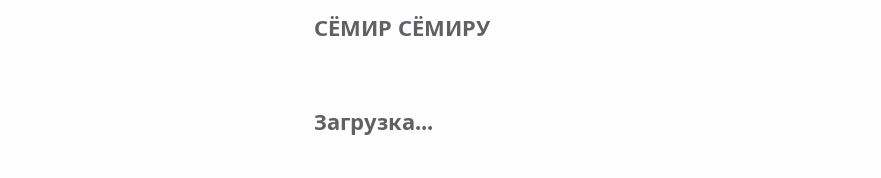СЁМИР СЁМИРУ

Загрузка...